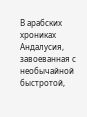В арабских хрониках Андалусия, завоеванная с необычайной быстротой,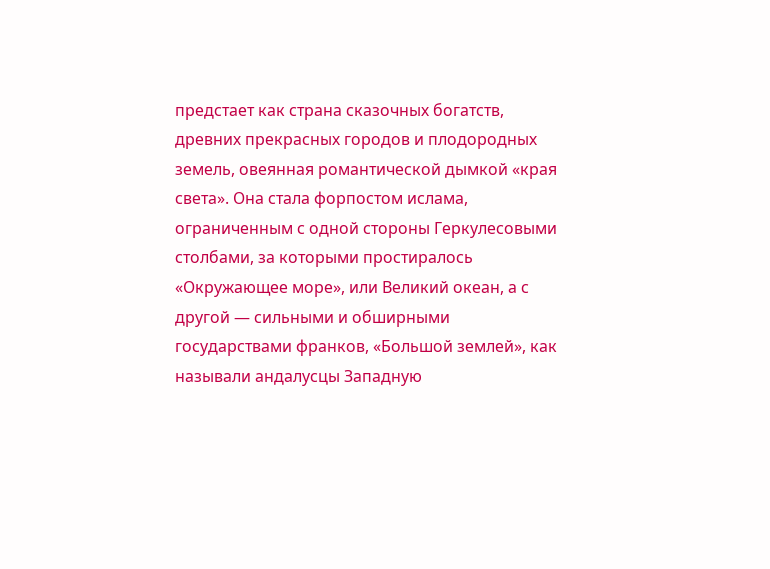предстает как страна сказочных богатств, древних прекрасных городов и плодородных земель, овеянная романтической дымкой «края света». Она стала форпостом ислама, ограниченным с одной стороны Геркулесовыми столбами, за которыми простиралось «Окружающее море», или Великий океан, а с другой — сильными и обширными государствами франков, «Большой землей», как называли андалусцы Западную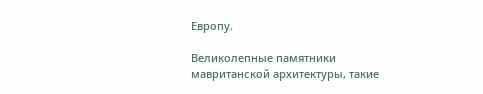Европу.

Великолепные памятники мавританской архитектуры, такие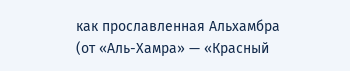как прославленная Альхамбра (от «Аль-Хамра» — «Красный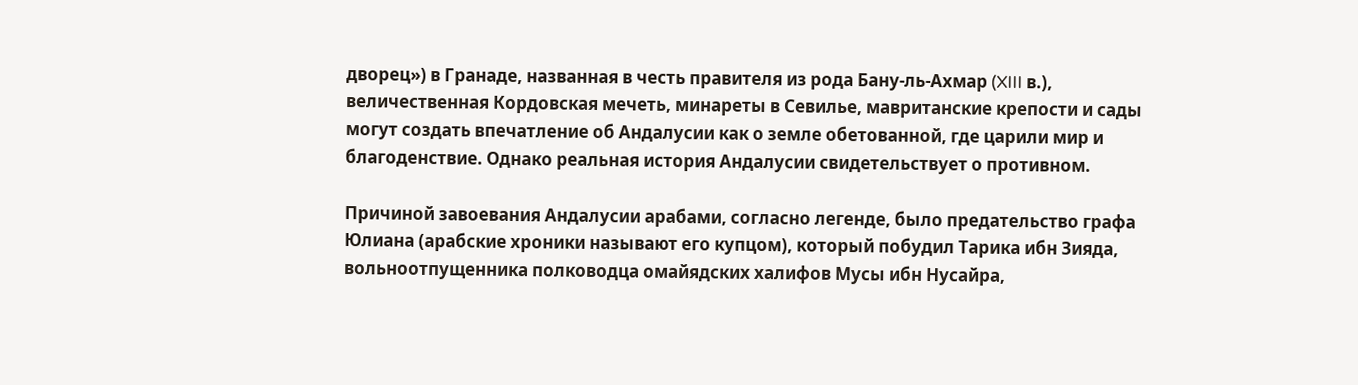дворец») в Гранаде, названная в честь правителя из рода Бану-ль-Ахмар (XIII в.), величественная Кордовская мечеть, минареты в Севилье, мавританские крепости и сады могут создать впечатление об Андалусии как о земле обетованной, где царили мир и благоденствие. Однако реальная история Андалусии свидетельствует о противном.

Причиной завоевания Андалусии арабами, согласно легенде, было предательство графа Юлиана (арабские хроники называют его купцом), который побудил Тарика ибн Зияда, вольноотпущенника полководца омайядских халифов Мусы ибн Нусайра,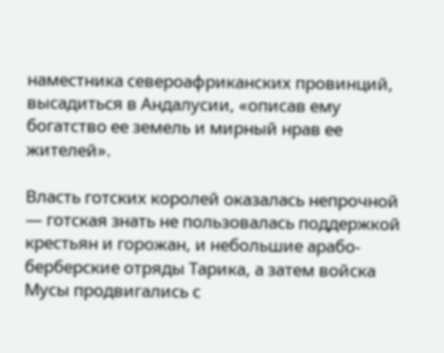наместника североафриканских провинций, высадиться в Андалусии, «описав ему богатство ее земель и мирный нрав ее жителей».

Власть готских королей оказалась непрочной — готская знать не пользовалась поддержкой крестьян и горожан, и небольшие арабо-берберские отряды Тарика, а затем войска Мусы продвигались с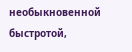необыкновенной быстротой,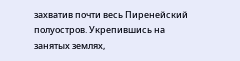захватив почти весь Пиренейский полуостров. Укрепившись на занятых землях,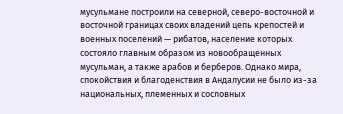мусульмане построили на северной, северо-восточной и восточной границах своих владений цепь крепостей и военных поселений — рибатов, население которых состояло главным образом из новообращенных мусульман, а также арабов и берберов. Однако мира, спокойствия и благоденствия в Андалусии не было из-за национальных, племенных и сословных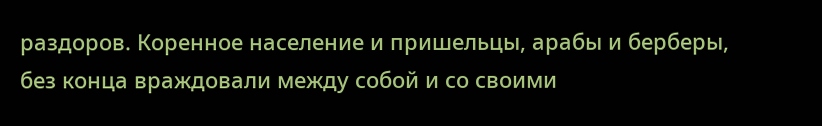раздоров. Коренное население и пришельцы, арабы и берберы, без конца враждовали между собой и со своими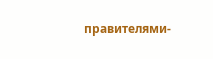правителями-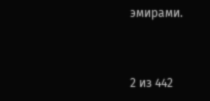эмирами.



2 из 442